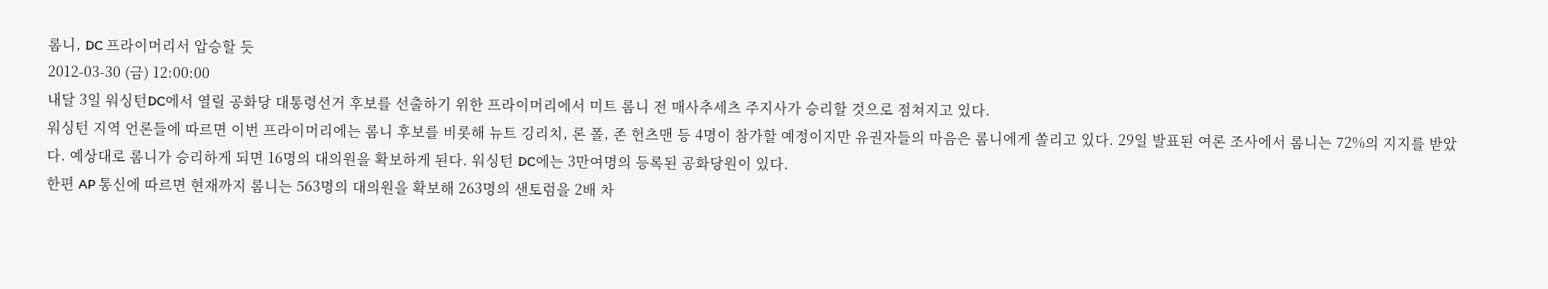롬니, DC 프라이머리서 압승할 듯
2012-03-30 (금) 12:00:00
내달 3일 워싱턴DC에서 열릴 공화당 대통령선거 후보를 선출하기 위한 프라이머리에서 미트 롬니 전 매사추세츠 주지사가 승리할 것으로 점쳐지고 있다.
워싱턴 지역 언론들에 따르면 이번 프라이머리에는 롬니 후보를 비롯해 뉴트 깅리치, 론 폴, 존 헌츠맨 등 4명이 참가할 예정이지만 유권자들의 마음은 롬니에게 쏠리고 있다. 29일 발표된 여론 조사에서 롬니는 72%의 지지를 받았다. 예상대로 롬니가 승리하게 되면 16명의 대의원을 확보하게 된다. 워싱턴 DC에는 3만여명의 등록된 공화당원이 있다.
한편 AP 통신에 따르면 현재까지 롬니는 563명의 대의원을 확보해 263명의 샌토럼을 2배 차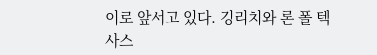이로 앞서고 있다. 깅리치와 론 폴 텍사스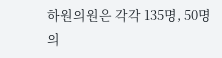하원의원은 각각 135명, 50명의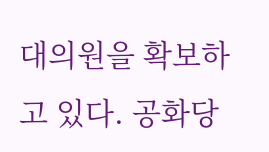대의원을 확보하고 있다. 공화당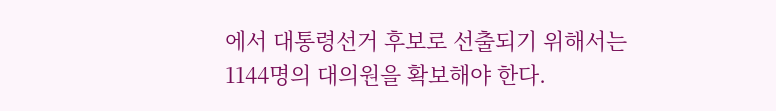에서 대통령선거 후보로 선출되기 위해서는 1144명의 대의원을 확보해야 한다.